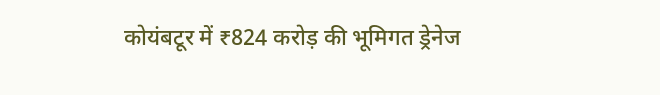कोयंबटूर में ₹824 करोड़ की भूमिगत ड्रेनेज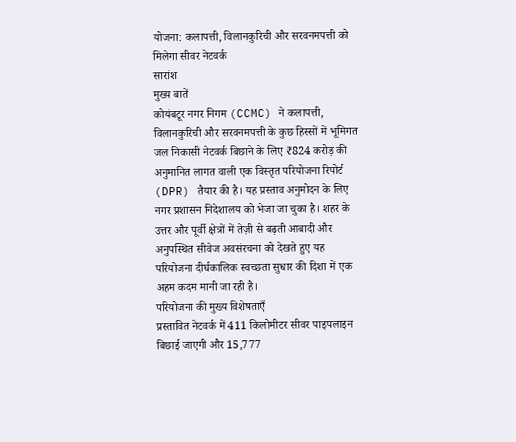योजना: कलापत्ती, विलानकुरिची और सरवनमपत्ती को मिलेगा सीवर नेटवर्क
सारांश
मुख्य बातें
कोयंबटूर नगर निगम (CCMC) ने कलापत्ती, विलानकुरिची और सरवनमपत्ती के कुछ हिस्सों में भूमिगत जल निकासी नेटवर्क बिछाने के लिए ₹824 करोड़ की अनुमानित लागत वाली एक विस्तृत परियोजना रिपोर्ट (DPR) तैयार की है। यह प्रस्ताव अनुमोदन के लिए नगर प्रशासन निदेशालय को भेजा जा चुका है। शहर के उत्तर और पूर्वी क्षेत्रों में तेज़ी से बढ़ती आबादी और अनुपस्थित सीवेज अवसंरचना को देखते हुए यह परियोजना दीर्घकालिक स्वच्छता सुधार की दिशा में एक अहम कदम मानी जा रही है।
परियोजना की मुख्य विशेषताएँ
प्रस्तावित नेटवर्क में 411 किलोमीटर सीवर पाइपलाइन बिछाई जाएगी और 15,777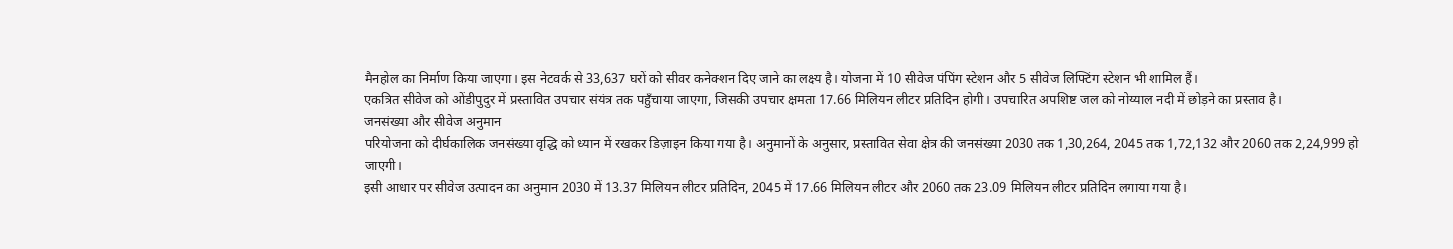मैनहोल का निर्माण किया जाएगा। इस नेटवर्क से 33,637 घरों को सीवर कनेक्शन दिए जाने का लक्ष्य है। योजना में 10 सीवेज पंपिंग स्टेशन और 5 सीवेज लिफ्टिंग स्टेशन भी शामिल हैं।
एकत्रित सीवेज को ओंडीपुदुर में प्रस्तावित उपचार संयंत्र तक पहुँचाया जाएगा, जिसकी उपचार क्षमता 17.66 मिलियन लीटर प्रतिदिन होगी। उपचारित अपशिष्ट जल को नोय्याल नदी में छोड़ने का प्रस्ताव है।
जनसंख्या और सीवेज अनुमान
परियोजना को दीर्घकालिक जनसंख्या वृद्धि को ध्यान में रखकर डिज़ाइन किया गया है। अनुमानों के अनुसार, प्रस्तावित सेवा क्षेत्र की जनसंख्या 2030 तक 1,30,264, 2045 तक 1,72,132 और 2060 तक 2,24,999 हो जाएगी।
इसी आधार पर सीवेज उत्पादन का अनुमान 2030 में 13.37 मिलियन लीटर प्रतिदिन, 2045 में 17.66 मिलियन लीटर और 2060 तक 23.09 मिलियन लीटर प्रतिदिन लगाया गया है।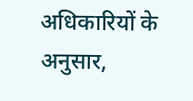अधिकारियों के अनुसार,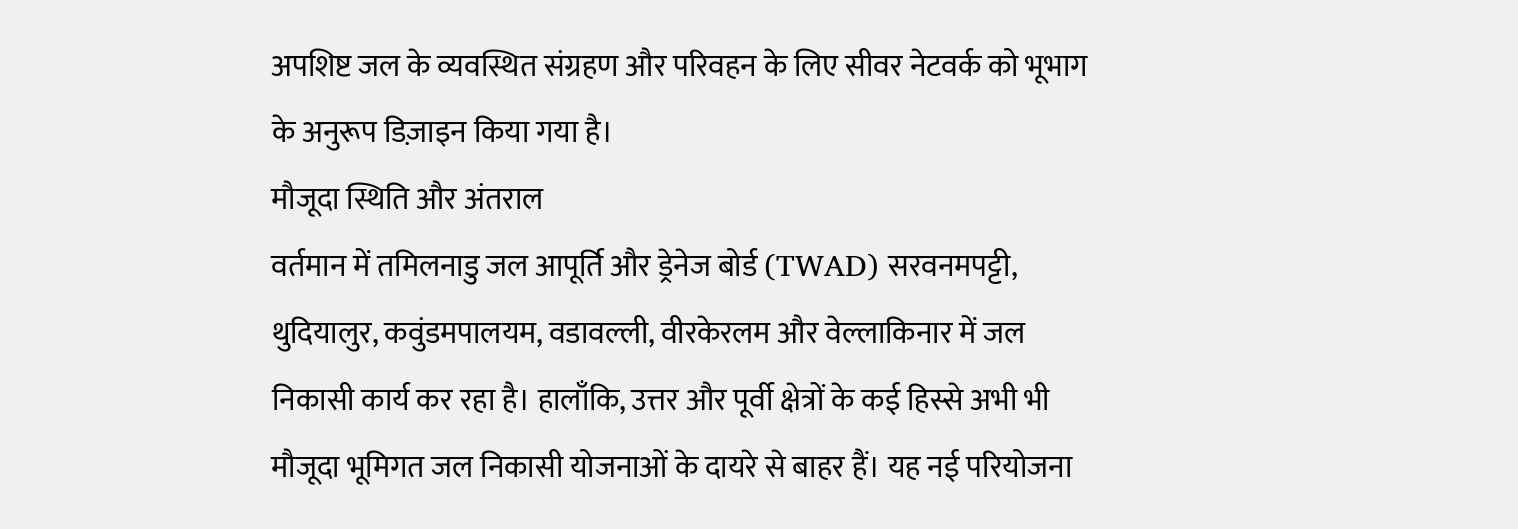अपशिष्ट जल के व्यवस्थित संग्रहण और परिवहन के लिए सीवर नेटवर्क को भूभाग के अनुरूप डिज़ाइन किया गया है।
मौजूदा स्थिति और अंतराल
वर्तमान में तमिलनाडु जल आपूर्ति और ड्रेनेज बोर्ड (TWAD) सरवनमपट्टी, थुदियालुर, कवुंडमपालयम, वडावल्ली, वीरकेरलम और वेल्लाकिनार में जल निकासी कार्य कर रहा है। हालाँकि, उत्तर और पूर्वी क्षेत्रों के कई हिस्से अभी भी मौजूदा भूमिगत जल निकासी योजनाओं के दायरे से बाहर हैं। यह नई परियोजना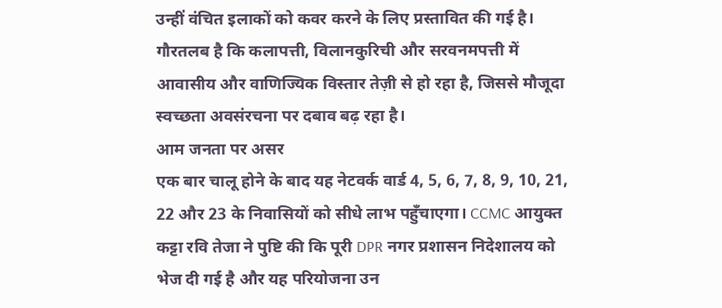उन्हीं वंचित इलाकों को कवर करने के लिए प्रस्तावित की गई है।
गौरतलब है कि कलापत्ती, विलानकुरिची और सरवनमपत्ती में आवासीय और वाणिज्यिक विस्तार तेज़ी से हो रहा है, जिससे मौजूदा स्वच्छता अवसंरचना पर दबाव बढ़ रहा है।
आम जनता पर असर
एक बार चालू होने के बाद यह नेटवर्क वार्ड 4, 5, 6, 7, 8, 9, 10, 21, 22 और 23 के निवासियों को सीधे लाभ पहुँचाएगा। CCMC आयुक्त कट्टा रवि तेजा ने पुष्टि की कि पूरी DPR नगर प्रशासन निदेशालय को भेज दी गई है और यह परियोजना उन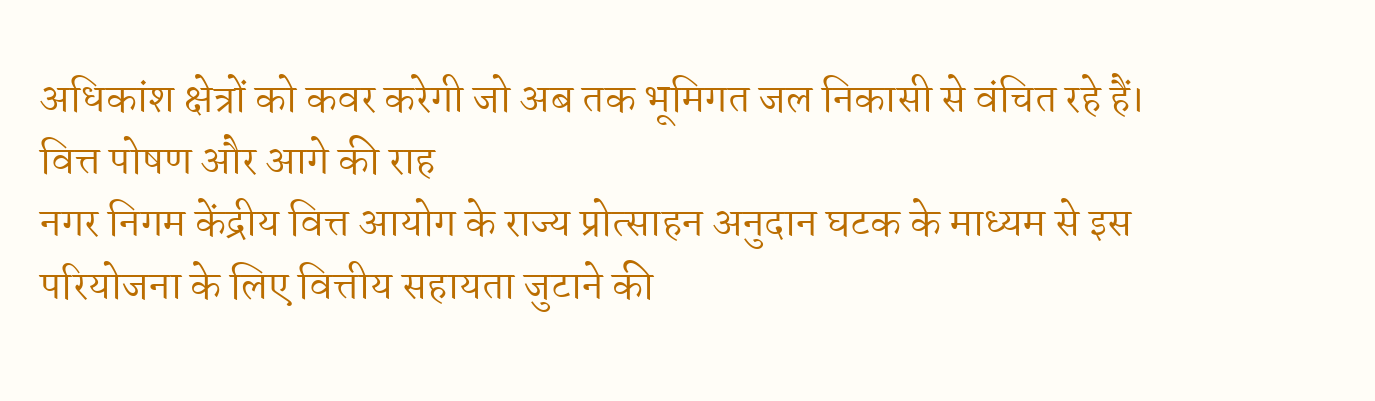अधिकांश क्षेत्रों को कवर करेगी जो अब तक भूमिगत जल निकासी से वंचित रहे हैं।
वित्त पोषण और आगे की राह
नगर निगम केंद्रीय वित्त आयोग के राज्य प्रोत्साहन अनुदान घटक के माध्यम से इस परियोजना के लिए वित्तीय सहायता जुटाने की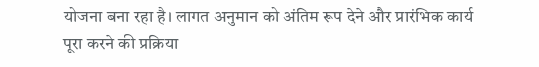योजना बना रहा है। लागत अनुमान को अंतिम रूप देने और प्रारंभिक कार्य पूरा करने की प्रक्रिया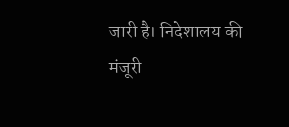जारी है। निदेशालय की मंजूरी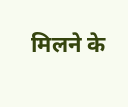मिलने के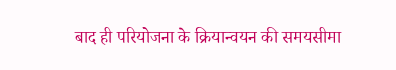बाद ही परियोजना के क्रियान्वयन की समयसीमा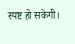स्पष्ट हो सकेगी।